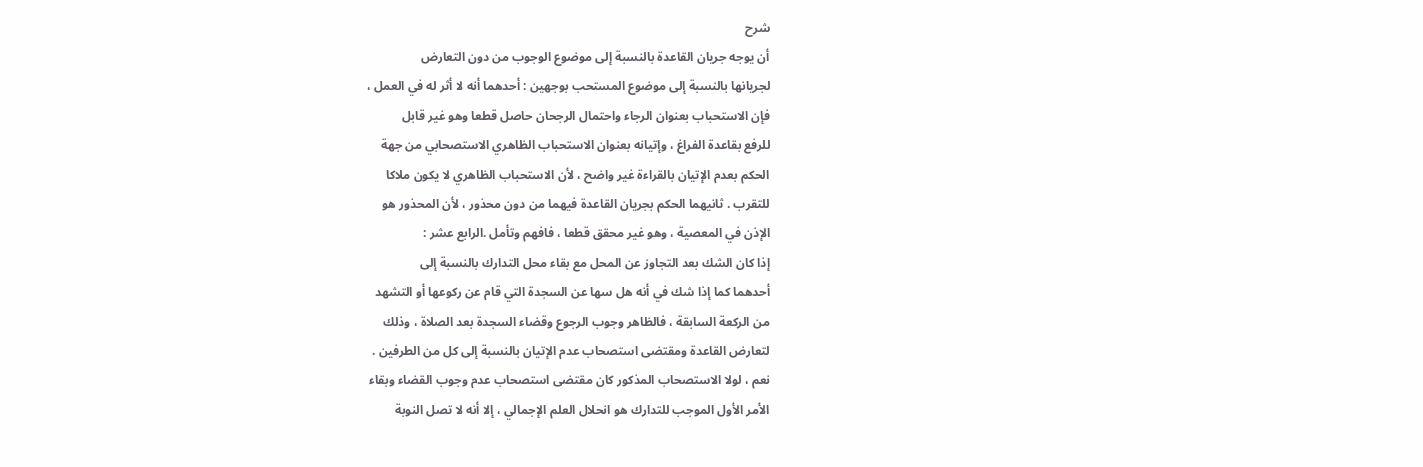شرح
أن يوجه جريان القاعدة بالنسبة إلى موضوع الوجوب من دون التعارض
لجريانها بالنسبة إلى موضوع المستحب بوجهين : أحدهما أنه لا أثر له في العمل ،
فإن الاستحباب بعنوان الرجاء واحتمال الرجحان حاصل قطعا وهو غير قابل
للرفع بقاعدة الفراغ ، وإتيانه بعنوان الاستحباب الظاهري الاستصحابي من جهة
الحكم بعدم الإتيان بالقراءة غير واضح ، لأن الاستحباب الظاهري لا يكون ملاكا
للتقرب . ثانيهما الحكم بجريان القاعدة فيهما من دون محذور ، لأن المحذور هو
الإذن في المعصية ، وهو غير محقق قطعا ، فافهم وتأمل .الرابع عشر :
إذا كان الشك بعد التجاوز عن المحل مع بقاء محل التدارك بالنسبة إلى
أحدهما كما إذا شك في أنه هل سها عن السجدة التي قام عن ركوعها أو التشهد
من الركعة السابقة ، فالظاهر وجوب الرجوع وقضاء السجدة بعد الصلاة ، وذلك
لتعارض القاعدة ومقتضى استصحاب عدم الإتيان بالنسبة إلى كل من الطرفين .
نعم ، لولا الاستصحاب المذكور كان مقتضى استصحاب عدم وجوب القضاء وبقاء
الأمر الأول الموجب للتدارك هو انحلال العلم الإجمالي ، إلا أنه لا تصل النوبة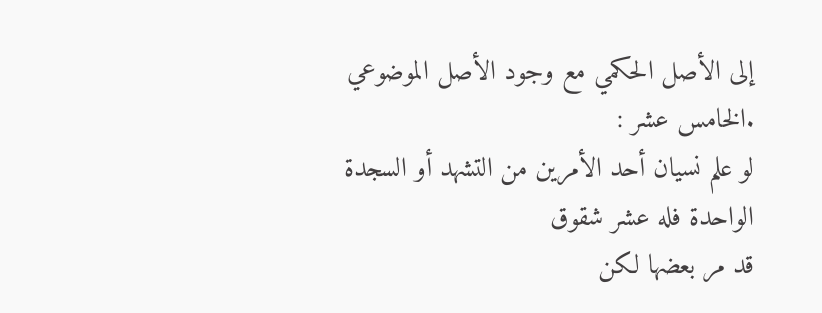إلى الأصل الحكمي مع وجود الأصل الموضوعي .الخامس عشر :
لو علم نسيان أحد الأمرين من التشهد أو السجدة الواحدة فله عشر شقوق
قد مر بعضها لكن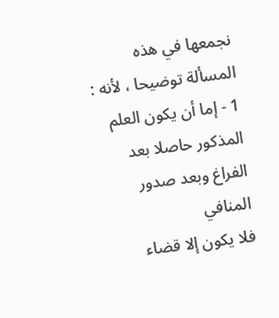نجمعها في هذه المسألة توضيحا ، لأنه :
1 - إما أن يكون العلم المذكور حاصلا بعد الفراغ وبعد صدور المنافي
فلا يكون إلا قضاء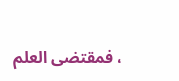، فمقتضى العلم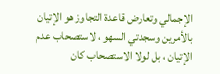الإجمالي وتعارض قاعدة التجاوز هو الإتيان
بالأمرين وسجدتي السهو ، لاستصحاب عدم الإتيان ، بل لولا الاستصحاب كان